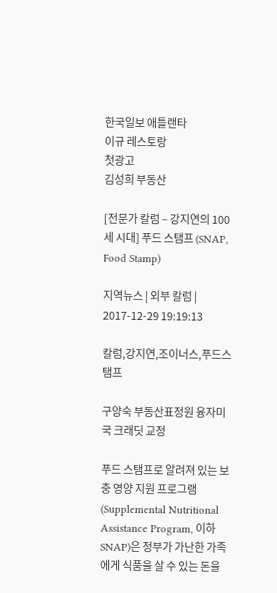한국일보 애틀랜타
이규 레스토랑
첫광고
김성희 부동산

[전문가 칼럼 – 강지연의 100세 시대] 푸드 스탬프 (SNAP, Food Stamp)

지역뉴스 | 외부 칼럼 | 2017-12-29 19:19:13

칼럼,강지연,조이너스,푸드스탬프

구양숙 부동산표정원 융자미국 크래딧 교정

푸드 스탬프로 알려져 있는 보충 영양 지원 프로그램(Supplemental Nutritional Assistance Program, 이하 SNAP)은 정부가 가난한 가족에게 식품을 살 수 있는 돈을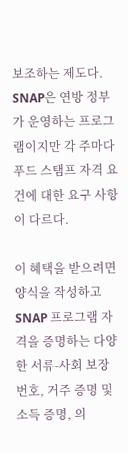보조하는 제도다. SNAP은 연방 정부가 운영하는 프로그램이지만 각 주마다 푸드 스탬프 자격 요건에 대한 요구 사항이 다르다.

이 혜택을 받으려면 양식을 작성하고 SNAP 프로그램 자격을 증명하는 다양한 서류-사회 보장 번호, 거주 증명 및 소득 증명, 의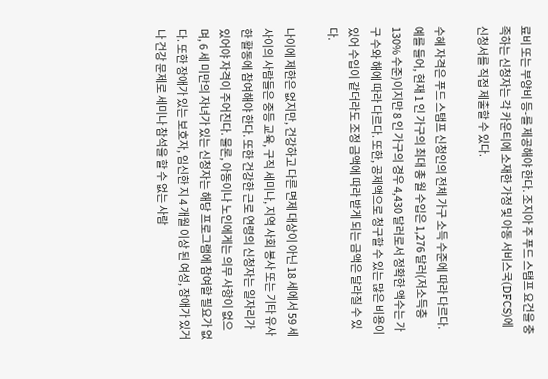료비 또는 부양비 등-를 제공해야 한다. 조지아 주 푸드 스탬프 요건을 충족하는 신청자는 각 카운티에 소재한 가정 및 아동 서비스국(DFCS)에 신청서를 직접 제출할 수 있다.

수혜 자격은 푸드 스탬프 신청인의 전체 가구 소득 수준에 따라 다르다. 예를 들어, 현재 1 인 가구의 최대 총 월 수입은 1,276 달러(저소득층 130% 수준)이지만 8 인 가구의 경우 4,430 달러로서 정확한 액수는 가구 수와 해에 따라 다르다. 또한, 공제액으로 청구할 수 있는 많은 비용이 있어 수입이 같더라도 조정 금액에 따라 받게 되는 금액은 달라질 수 있다.

나이에 제한은 없지만, 건강하고 다른 면제 대상이 아닌 18 세에서 59 세 사이의 사람들은 중등 교육, 구직 세미나, 지역 사회 봉사 또는 기타 유사한 활동에 참여해야 한다. 또한 건강한 근로 연령의 신청자는 일자리가 있어야 자격이 주어진다. 물론, 아동이나 노인에게는 의무 사항이 없으며, 6 세 미만의 자녀가 있는 신청자는 해당 프로그램에 참여할 필요가 없다. 또한 장애가 있는 보호자, 임신한 지 4 개월 이상 된 여성, 장애가 있거나 건강 문제로 세미나 참석을 할 수 없는 사람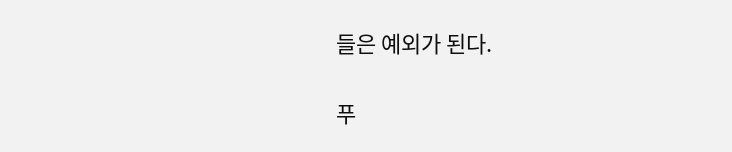들은 예외가 된다.

푸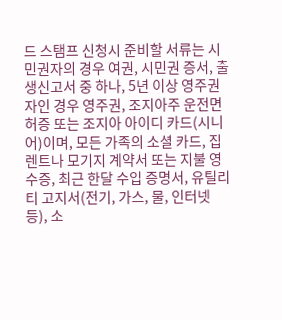드 스탬프 신청시 준비할 서류는 시민권자의 경우 여권, 시민권 증서, 출생신고서 중 하나, 5년 이상 영주권자인 경우 영주권, 조지아주 운전면허증 또는 조지아 아이디 카드(시니어)이며, 모든 가족의 소셜 카드, 집 렌트나 모기지 계약서 또는 지불 영수증, 최근 한달 수입 증명서, 유틸리티 고지서(전기, 가스, 물, 인터넷 등), 소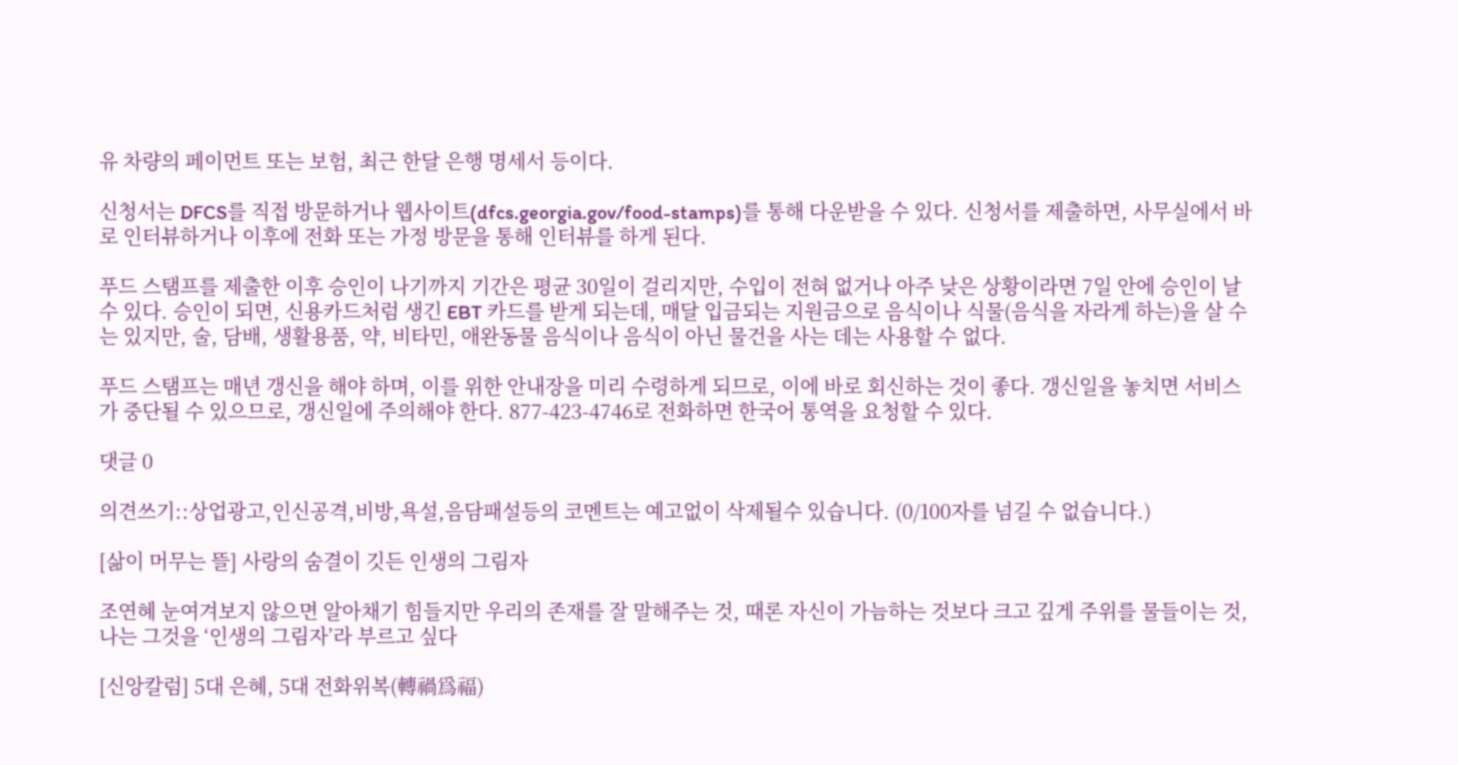유 차량의 페이먼트 또는 보험, 최근 한달 은행 명세서 등이다.

신청서는 DFCS를 직접 방문하거나 웹사이트(dfcs.georgia.gov/food-stamps)를 통해 다운받을 수 있다. 신청서를 제출하면, 사무실에서 바로 인터뷰하거나 이후에 전화 또는 가정 방문을 통해 인터뷰를 하게 된다.

푸드 스탬프를 제출한 이후 승인이 나기까지 기간은 평균 30일이 걸리지만, 수입이 전혀 없거나 아주 낮은 상황이라면 7일 안에 승인이 날 수 있다. 승인이 되면, 신용카드처럼 생긴 EBT 카드를 받게 되는데, 매달 입금되는 지원금으로 음식이나 식물(음식을 자라게 하는)을 살 수는 있지만, 술, 담배, 생활용품, 약, 비타민, 애완동물 음식이나 음식이 아닌 물건을 사는 데는 사용할 수 없다.

푸드 스탬프는 매년 갱신을 해야 하며, 이를 위한 안내장을 미리 수령하게 되므로, 이에 바로 회신하는 것이 좋다. 갱신일을 놓치면 서비스가 중단될 수 있으므로, 갱신일에 주의해야 한다. 877-423-4746로 전화하면 한국어 통역을 요청할 수 있다.

댓글 0

의견쓰기::상업광고,인신공격,비방,욕설,음담패설등의 코멘트는 예고없이 삭제될수 있습니다. (0/100자를 넘길 수 없습니다.)

[삶이 머무는 뜰] 사랑의 숨결이 깃든 인생의 그림자

조연혜 눈여겨보지 않으면 알아채기 힘들지만 우리의 존재를 잘 말해주는 것, 때론 자신이 가늠하는 것보다 크고 깊게 주위를 물들이는 것, 나는 그것을 ‘인생의 그림자’라 부르고 싶다

[신앙칼럼] 5대 은혜, 5대 전화위복(轉禍爲福)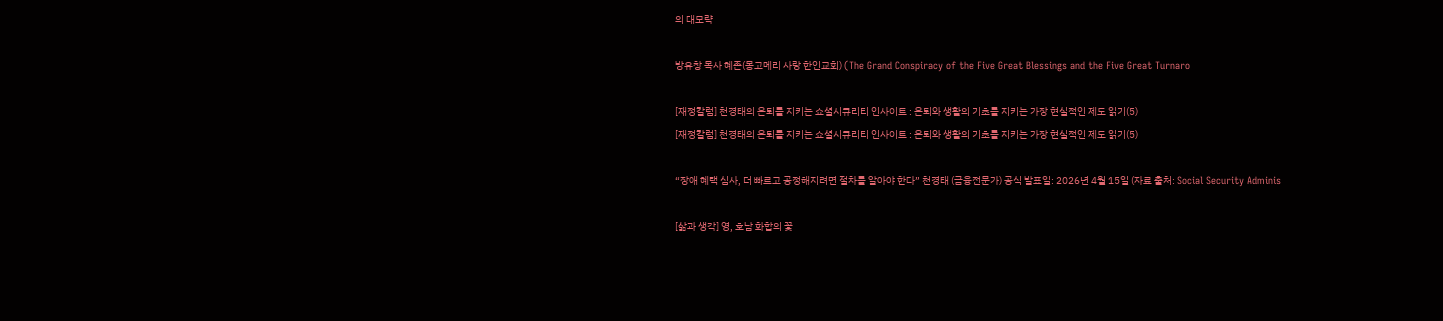의 대모략

방유창 목사 혜존(몽고메리 사랑 한인교회) (The Grand Conspiracy of the Five Great Blessings and the Five Great Turnaro

[재정칼럼] 천경태의 은퇴를 지키는 쇼셜시큐리티 인사이트 : 은퇴와 생활의 기초를 지키는 가장 현실적인 제도 읽기(5)
[재정칼럼] 천경태의 은퇴를 지키는 쇼셜시큐리티 인사이트 : 은퇴와 생활의 기초를 지키는 가장 현실적인 제도 읽기(5)

“장애 혜택 심사, 더 빠르고 공정해지려면 절차를 알아야 한다” 천경태 (금융전문가) 공식 발표일: 2026년 4월 15일 (자료 출처: Social Security Adminis

[삶과 생각] 영, 호남 화합의 꽃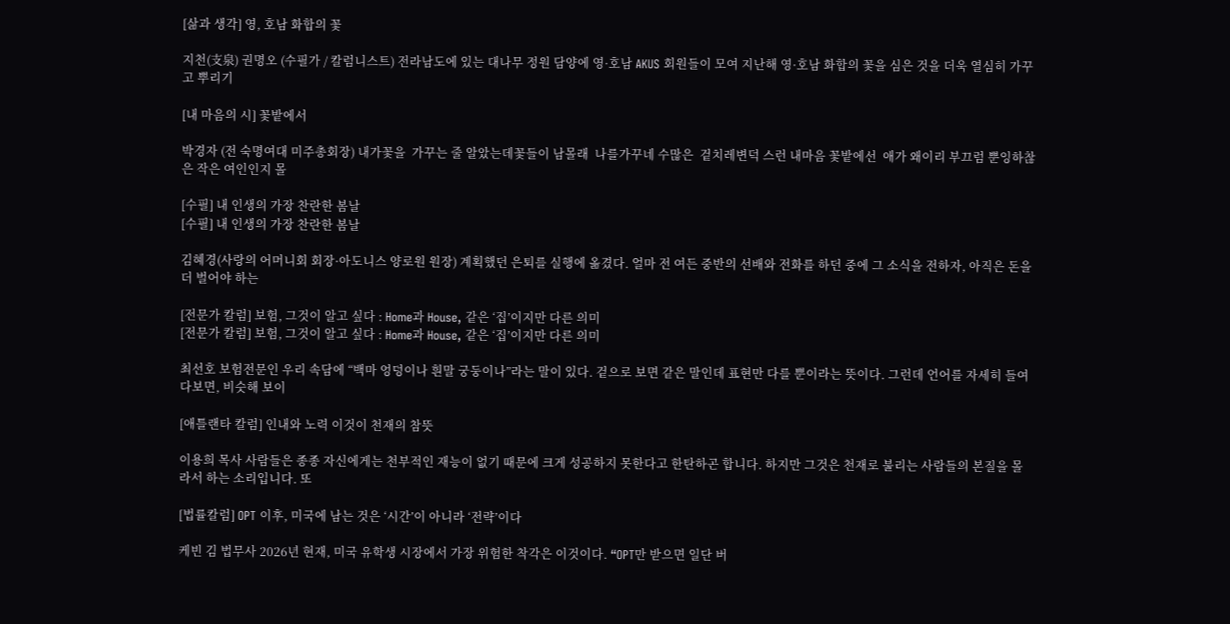[삶과 생각] 영, 호남 화합의 꽃

지천(支泉) 권명오 (수필가 / 칼럼니스트) 전라남도에 있는 대나무 정원 담양에 영·호남 AKUS 회원들이 모여 지난해 영·호남 화합의 꽃을 심은 것을 더욱 열심히 가꾸고 뿌리기

[내 마음의 시] 꽃밭에서

박경자 (전 숙명여대 미주총회장) 내가꽃을  가꾸는 줄 알았는데꽃들이 남몰래  나를가꾸네 수많은  겉치레변덕 스런 내마음 꽃밭에선  애가 왜이리 부끄럼 뿐잉하찮은 작은 여인인지 몰

[수필] 내 인생의 가장 찬란한 봄날
[수필] 내 인생의 가장 찬란한 봄날

김혜경(사랑의 어머니회 회장·아도니스 양로원 원장) 계획했던 은퇴를 실행에 옮겼다. 얼마 전 여든 중반의 선배와 전화를 하던 중에 그 소식을 전하자, 아직은 돈을 더 벌어야 하는

[전문가 칼럼] 보험, 그것이 알고 싶다 : Home과 House, 같은 ‘집’이지만 다른 의미
[전문가 칼럼] 보험, 그것이 알고 싶다 : Home과 House, 같은 ‘집’이지만 다른 의미

최선호 보험전문인 우리 속담에 “백마 엉덩이나 흰말 궁둥이나”라는 말이 있다. 겉으로 보면 같은 말인데 표현만 다를 뿐이라는 뜻이다. 그런데 언어를 자세히 들여다보면, 비슷해 보이

[애틀랜타 칼럼] 인내와 노력 이것이 천재의 참뜻

이용희 목사 사람들은 종종 자신에게는 천부적인 재능이 없기 때문에 크게 성공하지 못한다고 한탄하곤 합니다. 하지만 그것은 천재로 불리는 사람들의 본질을 몰라서 하는 소리입니다. 또

[법률칼럼] OPT 이후, 미국에 남는 것은 ‘시간’이 아니라 ‘전략’이다

케빈 김 법무사 2026년 현재, 미국 유학생 시장에서 가장 위험한 착각은 이것이다. “OPT만 받으면 일단 버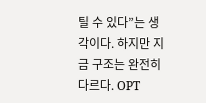틸 수 있다”는 생각이다. 하지만 지금 구조는 완전히 다르다. OPT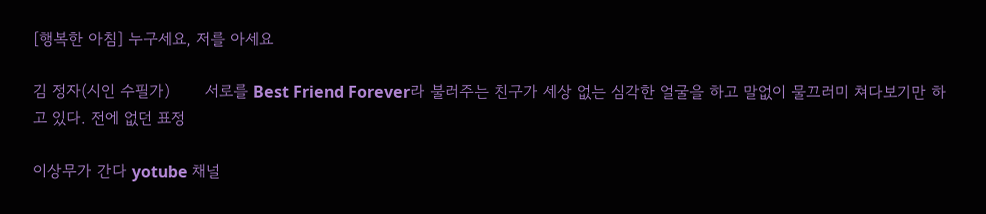[행복한 아침] 누구세요, 저를 아세요

김 정자(시인 수필가)       서로를 Best Friend Forever라 불러주는 친구가 세상 없는 심각한 얼굴을 하고 말없이 물끄러미 쳐다보기만 하고 있다. 전에 없던 표정

이상무가 간다 yotube 채널